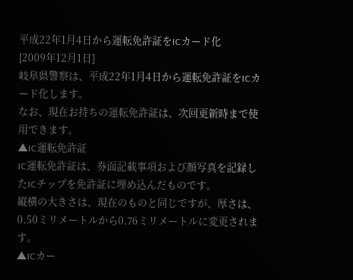平成22年1月4日から運転免許証をICカード化
[2009年12月1日]
岐阜県警察は、平成22年1月4日から運転免許証をICカード化します。
なお、現在お持ちの運転免許証は、次回更新時まで使用できます。
▲IC運転免許証
IC運転免許証は、券面記載事項および顔写真を記録したICチップを免許証に埋め込んだものです。
縦横の大きさは、現在のものと同じですが、厚さは、0.50ミリメートルから0.76ミリメートルに変更されます。
▲ICカー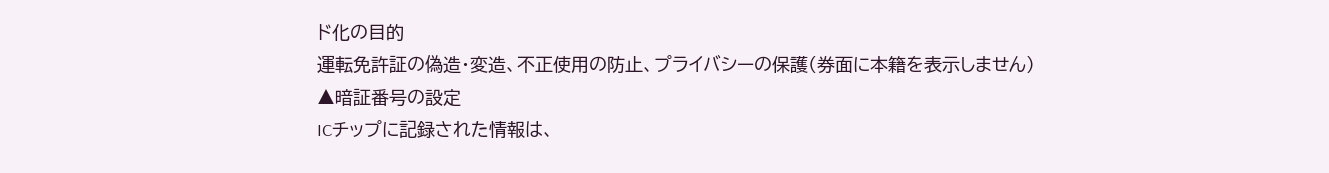ド化の目的
運転免許証の偽造・変造、不正使用の防止、プライバシーの保護(券面に本籍を表示しません)
▲暗証番号の設定
ICチップに記録された情報は、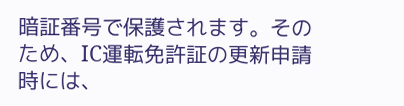暗証番号で保護されます。そのため、IC運転免許証の更新申請時には、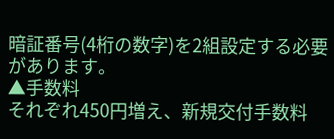暗証番号(4桁の数字)を2組設定する必要があります。
▲手数料
それぞれ450円増え、新規交付手数料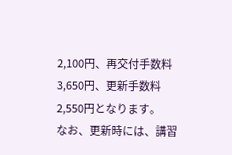2,100円、再交付手数料3,650円、更新手数料2,550円となります。
なお、更新時には、講習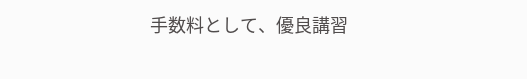手数料として、優良講習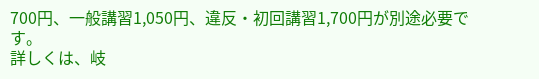700円、一般講習1,050円、違反・初回講習1,700円が別途必要です。
詳しくは、岐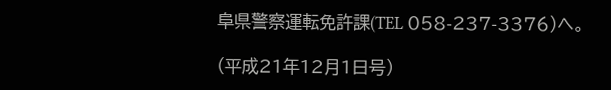阜県警察運転免許課(TEL 058-237-3376)へ。

(平成21年12月1日号)